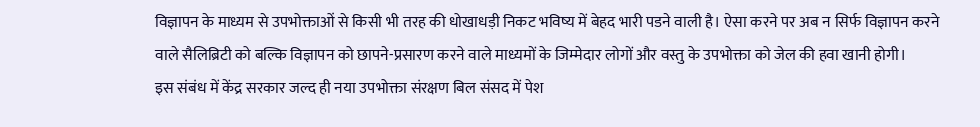विज्ञापन के माध्यम से उपभोक्ताओं से किसी भी तरह की धोखाधड़ी निकट भविष्य में बेहद भारी पडने वाली है। ऐसा करने पर अब न सिर्फ विज्ञापन करने वाले सैलिब्रिटी को बल्कि विज्ञापन को छापने-प्रसारण करने वाले माध्यमों के जिम्मेदार लोगों और वस्तु के उपभोक्ता को जेल की हवा खानी होगी।
इस संबंध में केंद्र सरकार जल्द ही नया उपभोक्ता संरक्षण बिल संसद में पेश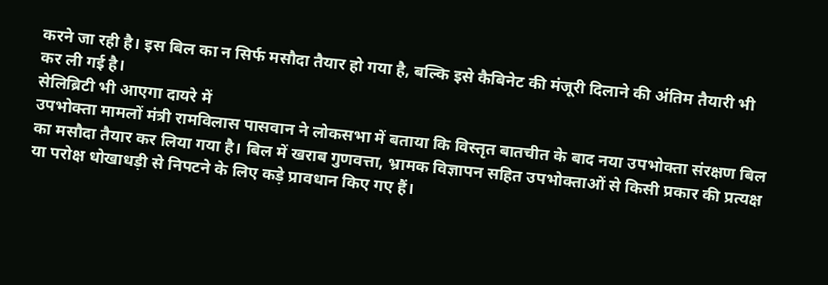करने जा रही है। इस बिल का न सिर्फ मसौदा तैयार हो गया है, बल्कि इसे कैबिनेट की मंजूरी दिलाने की अंतिम तैयारी भी कर ली गई है।
सेलिब्रिटी भी आएगा दायरे में
उपभोक्ता मामलों मंत्री रामविलास पासवान ने लोकसभा में बताया कि विस्तृत बातचीत के बाद नया उपभोक्ता संरक्षण बिल का मसौदा तैयार कर लिया गया है। बिल में खराब गुणवत्ता, भ्रामक विज्ञापन सहित उपभोक्ताओं से किसी प्रकार की प्रत्यक्ष या परोक्ष धोखाधड़ी से निपटने के लिए कड़े प्रावधान किए गए हैं।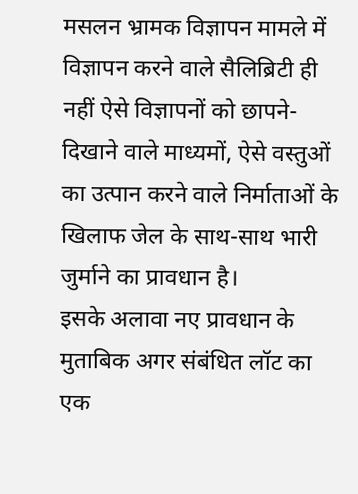मसलन भ्रामक विज्ञापन मामले में विज्ञापन करने वाले सैलिब्रिटी ही नहीं ऐसे विज्ञापनों को छापने-दिखाने वाले माध्यमों, ऐसे वस्तुओं का उत्पान करने वाले निर्माताओं के खिलाफ जेल के साथ-साथ भारी जुर्माने का प्रावधान है।
इसके अलावा नए प्रावधान के मुताबिक अगर संबंधित लॉट का एक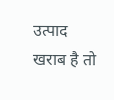उत्पाद खराब है तो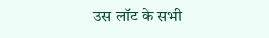उस लॉट के सभी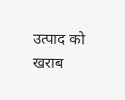उत्पाद को खराब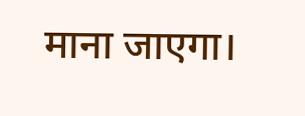माना जाएगा।